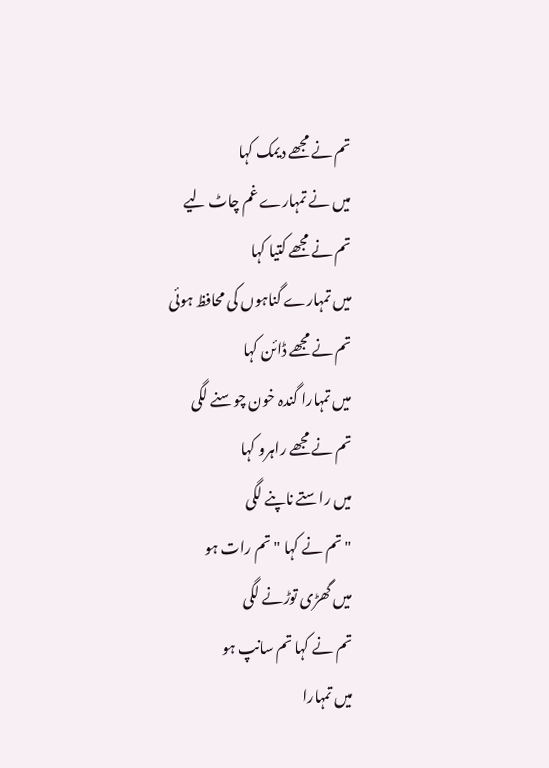تم نے مجھے دیمک کہا
میں نے تمہارے غم چاٹ لیے
تم نے مجھے کتیا کہا
میں تمہارے گناہوں کی محافظ ہوئی
تم نے مجھے ڈائن کہا
میں تمہارا گندہ خون چوسنے لگی
تم نے مجھے راہرو کہا
میں راستے ناپنے لگی
"تم نے کہا "تم رات ہو
میں گھڑی توڑنے لگی
تم نے کہا تم سانپ ہو
میں تمہارا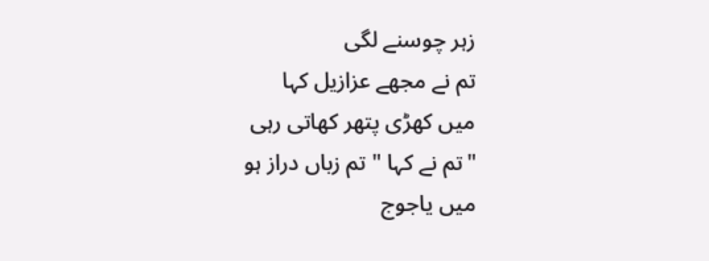زہر چوسنے لگی
تم نے مجھے عزازیل کہا
میں کھڑی پتھر کھاتی رہی
"تم نے کہا " تم زباں دراز ہو
میں یاجوج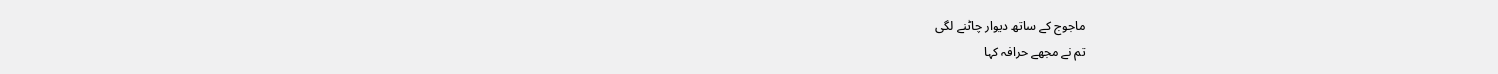ماجوج کے ساتھ دیوار چاٹنے لگی
تم نے مجھے حرافہ کہا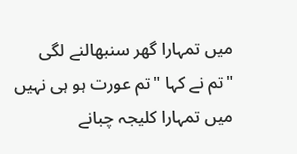میں تمہارا گھر سنبھالنے لگی
"تم نے کہا "تم عورت ہو ہی نہیں
میں تمہارا کلیجہ چبانے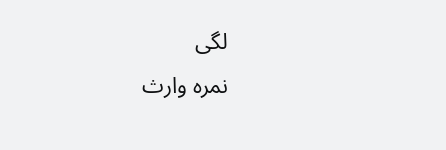لگی
نمرہ وارث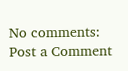No comments:
Post a Comment